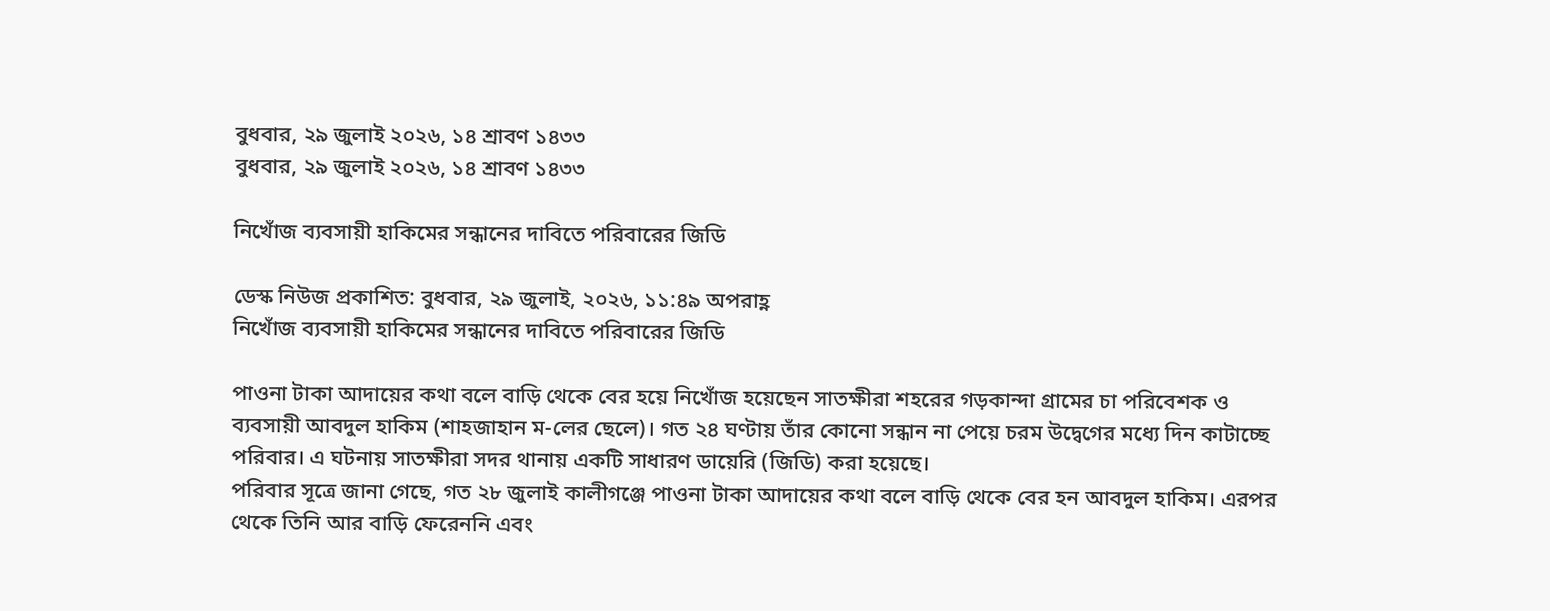বুধবার, ২৯ জুলাই ২০২৬, ১৪ শ্রাবণ ১৪৩৩
বুধবার, ২৯ জুলাই ২০২৬, ১৪ শ্রাবণ ১৪৩৩

নিখোঁজ ব্যবসায়ী হাকিমের সন্ধানের দাবিতে পরিবারের জিডি

ডেস্ক নিউজ প্রকাশিত: বুধবার, ২৯ জুলাই, ২০২৬, ১১:৪৯ অপরাহ্ণ
নিখোঁজ ব্যবসায়ী হাকিমের সন্ধানের দাবিতে পরিবারের জিডি

পাওনা টাকা আদায়ের কথা বলে বাড়ি থেকে বের হয়ে নিখোঁজ হয়েছেন সাতক্ষীরা শহরের গড়কান্দা গ্রামের চা পরিবেশক ও ব্যবসায়ী আবদুল হাকিম (শাহজাহান ম-লের ছেলে)। গত ২৪ ঘণ্টায় তাঁর কোনো সন্ধান না পেয়ে চরম উদ্বেগের মধ্যে দিন কাটাচ্ছে পরিবার। এ ঘটনায় সাতক্ষীরা সদর থানায় একটি সাধারণ ডায়েরি (জিডি) করা হয়েছে।
পরিবার সূত্রে জানা গেছে, গত ২৮ জুলাই কালীগঞ্জে পাওনা টাকা আদায়ের কথা বলে বাড়ি থেকে বের হন আবদুল হাকিম। এরপর থেকে তিনি আর বাড়ি ফেরেননি এবং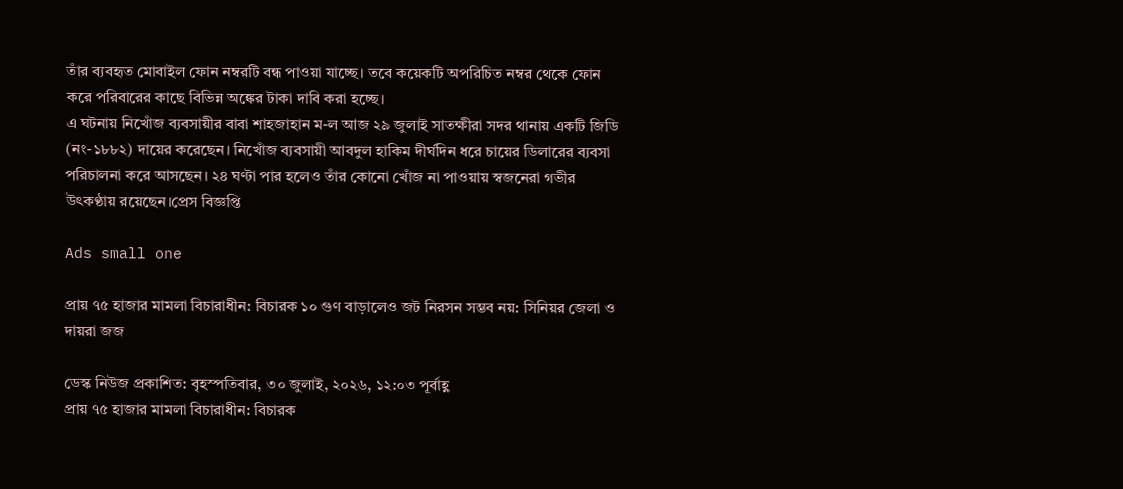তাঁর ব্যবহৃত মোবাইল ফোন নম্বরটি বন্ধ পাওয়া যাচ্ছে। তবে কয়েকটি অপরিচিত নম্বর থেকে ফোন করে পরিবারের কাছে বিভিন্ন অঙ্কের টাকা দাবি করা হচ্ছে।
এ ঘটনায় নিখোঁজ ব্যবসায়ীর বাবা শাহজাহান ম-ল আজ ২৯ জুলাই সাতক্ষীরা সদর থানায় একটি জিডি (নং-১৮৮২) দায়ের করেছেন। নিখোঁজ ব্যবসায়ী আবদুল হাকিম দীর্ঘদিন ধরে চায়ের ডিলারের ব্যবসা পরিচালনা করে আসছেন। ২৪ ঘণ্টা পার হলেও তাঁর কোনো খোঁজ না পাওয়ায় স্বজনেরা গভীর উৎকণ্ঠায় রয়েছেন।প্রেস বিজ্ঞপ্তি

Ads small one

প্রায় ৭৫ হাজার মামলা বিচারাধীন: বিচারক ১০ গুণ বাড়ালেও জট নিরসন সম্ভব নয়: সিনিয়র জেলা ও দায়রা জজ

ডেস্ক নিউজ প্রকাশিত: বৃহস্পতিবার, ৩০ জুলাই, ২০২৬, ১২:০৩ পূর্বাহ্ণ
প্রায় ৭৫ হাজার মামলা বিচারাধীন: বিচারক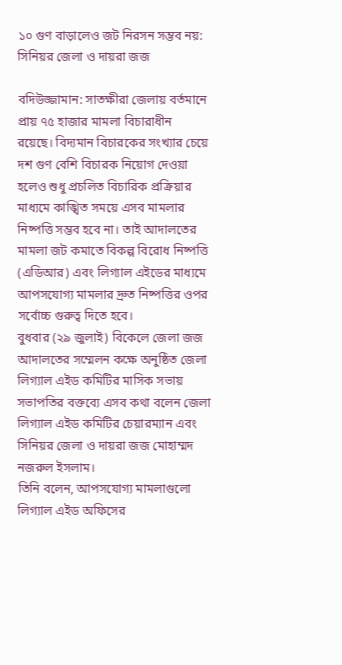১০ গুণ বাড়ালেও জট নিরসন সম্ভব নয়: সিনিয়র জেলা ও দায়রা জজ

বদিউজ্জামান: সাতক্ষীরা জেলায় বর্তমানে প্রায় ৭৫ হাজার মামলা বিচারাধীন রয়েছে। বিদ্যমান বিচারকের সংখ্যার চেয়ে দশ গুণ বেশি বিচারক নিয়োগ দেওয়া হলেও শুধু প্রচলিত বিচারিক প্রক্রিয়ার মাধ্যমে কাঙ্খিত সময়ে এসব মামলার নিষ্পত্তি সম্ভব হবে না। তাই আদালতের মামলা জট কমাতে বিকল্প বিরোধ নিষ্পত্তি (এডিআর) এবং লিগ্যাল এইডের মাধ্যমে আপসযোগ্য মামলার দ্রুত নিষ্পত্তির ওপর সর্বোচ্চ গুরুত্ব দিতে হবে।
বুধবার (২৯ জুলাই) বিকেলে জেলা জজ আদালতের সম্মেলন কক্ষে অনুষ্ঠিত জেলা লিগ্যাল এইড কমিটির মাসিক সভায় সভাপতির বক্তব্যে এসব কথা বলেন জেলা লিগ্যাল এইড কমিটির চেয়ারম্যান এবং সিনিয়র জেলা ও দায়রা জজ মোহাম্মদ নজরুল ইসলাম।
তিনি বলেন, আপসযোগ্য মামলাগুলো লিগ্যাল এইড অফিসের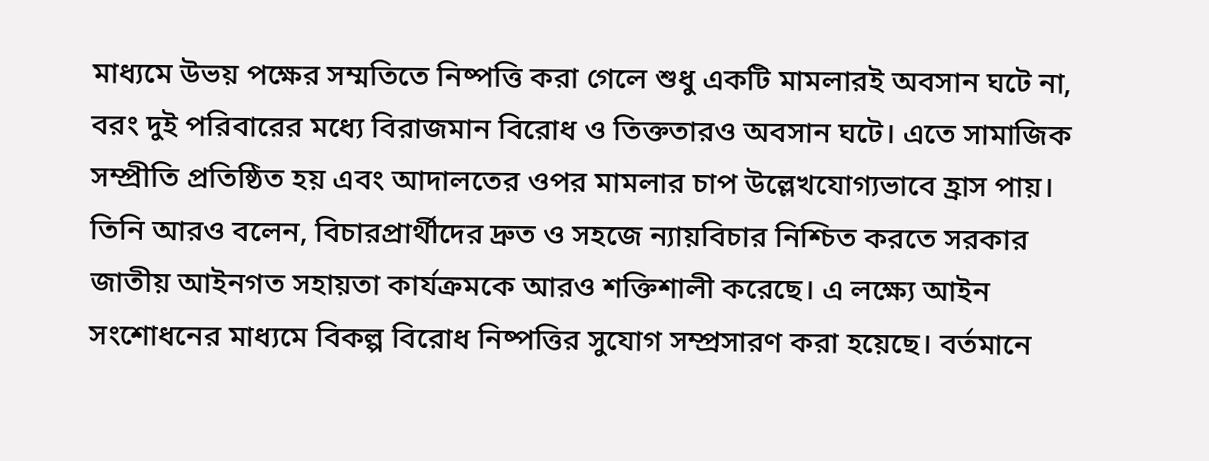মাধ্যমে উভয় পক্ষের সম্মতিতে নিষ্পত্তি করা গেলে শুধু একটি মামলারই অবসান ঘটে না, বরং দুই পরিবারের মধ্যে বিরাজমান বিরোধ ও তিক্ততারও অবসান ঘটে। এতে সামাজিক সম্প্রীতি প্রতিষ্ঠিত হয় এবং আদালতের ওপর মামলার চাপ উল্লেখযোগ্যভাবে হ্রাস পায়।
তিনি আরও বলেন, বিচারপ্রার্থীদের দ্রুত ও সহজে ন্যায়বিচার নিশ্চিত করতে সরকার জাতীয় আইনগত সহায়তা কার্যক্রমকে আরও শক্তিশালী করেছে। এ লক্ষ্যে আইন সংশোধনের মাধ্যমে বিকল্প বিরোধ নিষ্পত্তির সুযোগ সম্প্রসারণ করা হয়েছে। বর্তমানে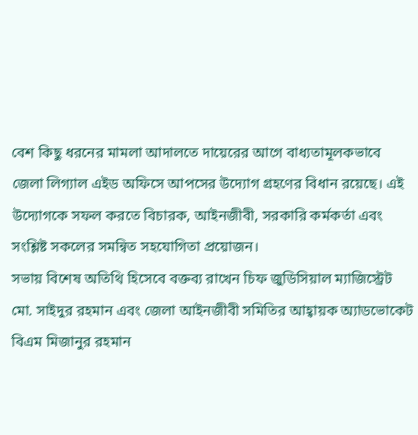বেশ কিছু ধরনের মামলা আদালতে দায়েরের আগে বাধ্যতামূলকভাবে জেলা লিগ্যাল এইড অফিসে আপসের উদ্যোগ গ্রহণের বিধান রয়েছে। এই উদ্যোগকে সফল করতে বিচারক, আইনজীবী, সরকারি কর্মকর্তা এবং সংশ্লিষ্ট সকলের সমন্বিত সহযোগিতা প্রয়োজন।
সভায় বিশেষ অতিথি হিসেবে বক্তব্য রাখেন চিফ জুডিসিয়াল ম্যাজিস্ট্রেট মো. সাইদুর রহমান এবং জেলা আইনজীবী সমিতির আহ্বায়ক অ্যাডভোকেট বিএম মিজানুর রহমান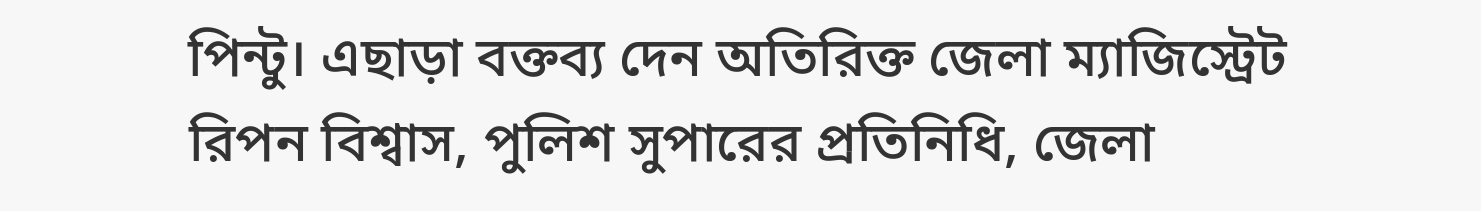পিন্টু। এছাড়া বক্তব্য দেন অতিরিক্ত জেলা ম্যাজিস্ট্রেট রিপন বিশ্বাস, পুলিশ সুপারের প্রতিনিধি, জেলা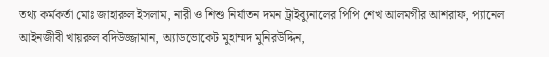তথ্য কর্মকর্তা মোঃ জাহারুল ইসলাম, নারী ও শিশু নির্যাতন দমন ট্রাইব্যুনালের পিপি শেখ আলমগীর আশরাফ, প্যানেল আইনজীবী খায়রুল বদিউজ্জামান, অ্যাডভোকেট মুহাম্মদ মুনিরউদ্দিন,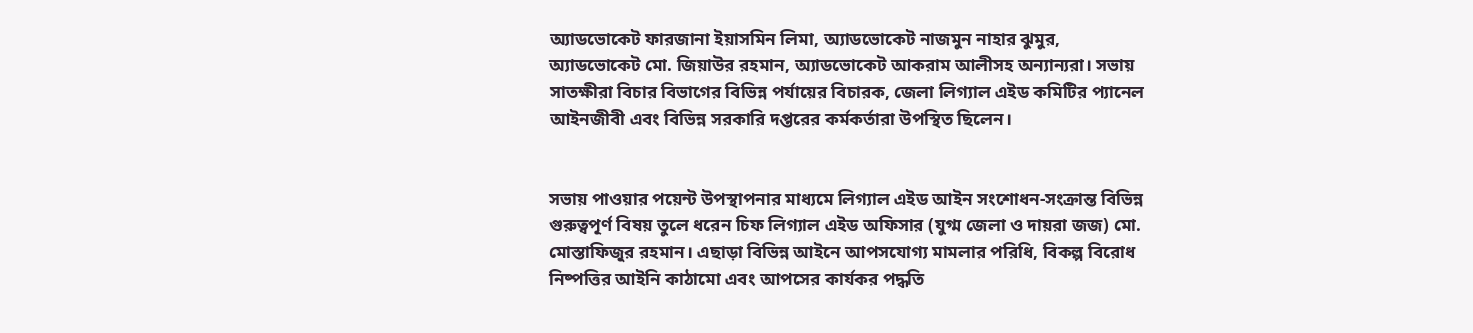অ্যাডভোকেট ফারজানা ইয়াসমিন লিমা, অ্যাডভোকেট নাজমুন নাহার ঝুমুর, অ্যাডভোকেট মো. জিয়াউর রহমান, অ্যাডভোকেট আকরাম আলীসহ অন্যান্যরা। সভায় সাতক্ষীরা বিচার বিভাগের বিভিন্ন পর্যায়ের বিচারক, জেলা লিগ্যাল এইড কমিটির প্যানেল আইনজীবী এবং বিভিন্ন সরকারি দপ্তরের কর্মকর্তারা উপস্থিত ছিলেন।


সভায় পাওয়ার পয়েন্ট উপস্থাপনার মাধ্যমে লিগ্যাল এইড আইন সংশোধন-সংক্রান্ত বিভিন্ন গুরুত্বপূর্ণ বিষয় তুলে ধরেন চিফ লিগ্যাল এইড অফিসার (যুগ্ম জেলা ও দায়রা জজ) মো. মোস্তাফিজুর রহমান। এছাড়া বিভিন্ন আইনে আপসযোগ্য মামলার পরিধি, বিকল্প বিরোধ নিষ্পত্তির আইনি কাঠামো এবং আপসের কার্যকর পদ্ধতি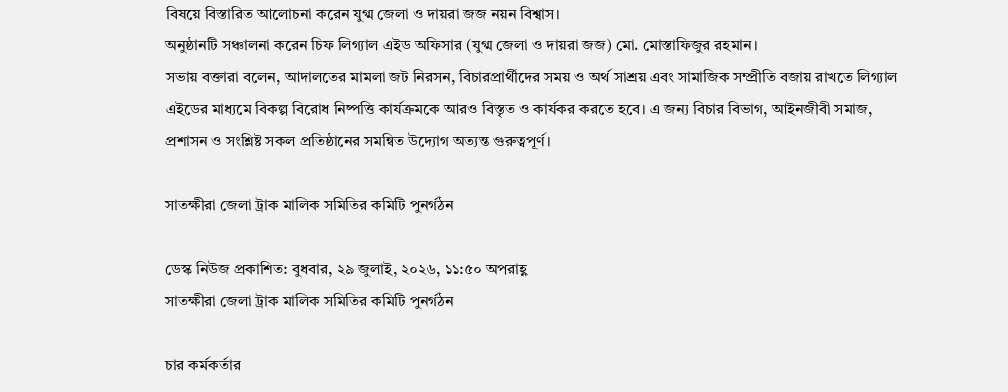বিষয়ে বিস্তারিত আলোচনা করেন যুগ্ম জেলা ও দায়রা জজ নয়ন বিশ্বাস।
অনুষ্ঠানটি সঞ্চালনা করেন চিফ লিগ্যাল এইড অফিসার (যুগ্ম জেলা ও দায়রা জজ) মো. মোস্তাফিজুর রহমান।
সভায় বক্তারা বলেন, আদালতের মামলা জট নিরসন, বিচারপ্রার্থীদের সময় ও অর্থ সাশ্রয় এবং সামাজিক সম্প্রীতি বজায় রাখতে লিগ্যাল এইডের মাধ্যমে বিকল্প বিরোধ নিষ্পত্তি কার্যক্রমকে আরও বিস্তৃত ও কার্যকর করতে হবে। এ জন্য বিচার বিভাগ, আইনজীবী সমাজ, প্রশাসন ও সংশ্লিষ্ট সকল প্রতিষ্ঠানের সমন্বিত উদ্যোগ অত্যন্ত গুরুত্বপূর্ণ।

সাতক্ষীরা জেলা ট্রাক মালিক সমিতির কমিটি পুনর্গঠন

ডেস্ক নিউজ প্রকাশিত: বুধবার, ২৯ জুলাই, ২০২৬, ১১:৫০ অপরাহ্ণ
সাতক্ষীরা জেলা ট্রাক মালিক সমিতির কমিটি পুনর্গঠন

চার কর্মকর্তার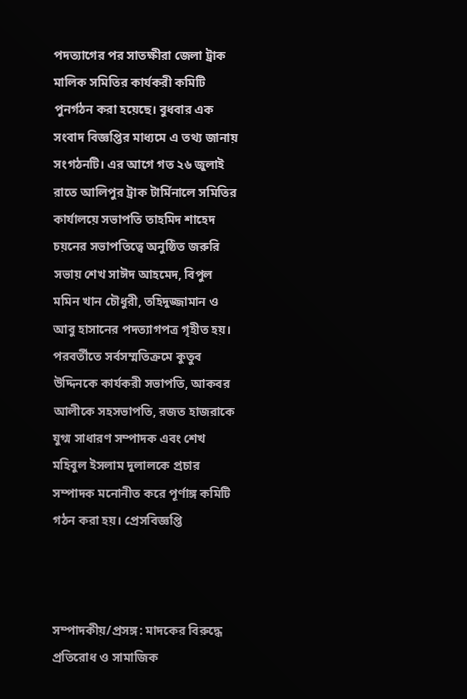পদত্যাগের পর সাতক্ষীরা জেলা ট্রাক মালিক সমিতির কার্যকরী কমিটি পুনর্গঠন করা হয়েছে। বুধবার এক সংবাদ বিজ্ঞপ্তির মাধ্যমে এ তথ্য জানায় সংগঠনটি। এর আগে গত ২৬ জুলাই রাতে আলিপুর ট্রাক টার্মিনালে সমিতির কার্যালয়ে সভাপতি তাহমিদ শাহেদ চয়নের সভাপতিত্বে অনুষ্ঠিত জরুরি সভায় শেখ সাঈদ আহমেদ, বিপুল মমিন খান চৌধুরী, তহিদুজ্জামান ও আবু হাসানের পদত্যাগপত্র গৃহীত হয়। পরবর্তীতে সর্বসম্মতিক্রমে কুতুব উদ্দিনকে কার্যকরী সভাপতি, আকবর আলীকে সহসভাপতি, রজত হাজরাকে যুগ্ম সাধারণ সম্পাদক এবং শেখ মহিবুল ইসলাম দুলালকে প্রচার সম্পাদক মনোনীত করে পূর্ণাঙ্গ কমিটি গঠন করা হয়। প্রেসবিজ্ঞপ্তি



সম্পাদকীয়/প্রসঙ্গ: মাদকের বিরুদ্ধে প্রতিরোধ ও সামাজিক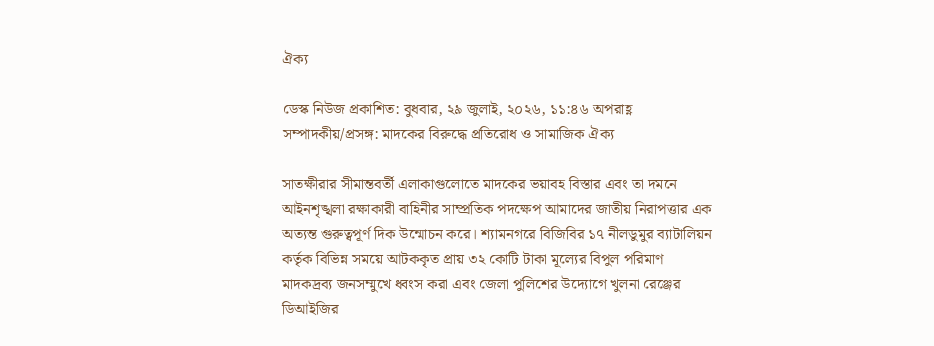ঐক্য

ডেস্ক নিউজ প্রকাশিত: বুধবার, ২৯ জুলাই, ২০২৬, ১১:৪৬ অপরাহ্ণ
সম্পাদকীয়/প্রসঙ্গ: মাদকের বিরুদ্ধে প্রতিরোধ ও সামাজিক ঐক্য

সাতক্ষীরার সীমান্তবর্তী এলাকাগুলোতে মাদকের ভয়াবহ বিস্তার এবং তা দমনে আইনশৃঙ্খলা রক্ষাকারী বাহিনীর সাম্প্রতিক পদক্ষেপ আমাদের জাতীয় নিরাপত্তার এক অত্যন্ত গুরুত্বপূর্ণ দিক উন্মোচন করে। শ্যামনগরে বিজিবির ১৭ নীলডুমুর ব্যাটালিয়ন কর্তৃক বিভিন্ন সময়ে আটককৃত প্রায় ৩২ কোটি টাকা মূল্যের বিপুল পরিমাণ মাদকদ্রব্য জনসম্মুখে ধ্বংস করা এবং জেলা পুলিশের উদ্যোগে খুলনা রেঞ্জের ডিআইজির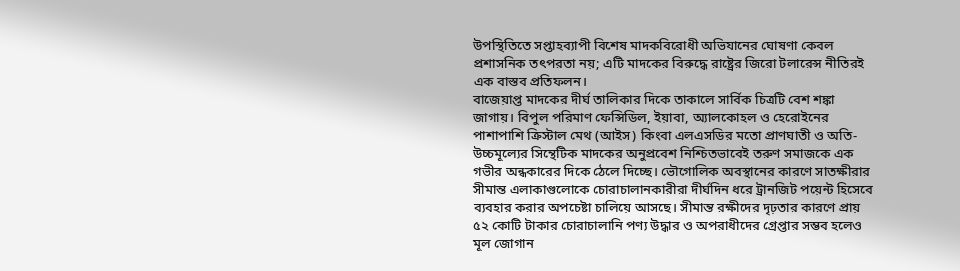উপস্থিতিতে সপ্তাহব্যাপী বিশেষ মাদকবিরোধী অভিযানের ঘোষণা কেবল প্রশাসনিক তৎপরতা নয়; এটি মাদকের বিরুদ্ধে রাষ্ট্রের জিরো টলারেন্স নীতিরই এক বাস্তব প্রতিফলন।
বাজেয়াপ্ত মাদকের দীর্ঘ তালিকার দিকে তাকালে সার্বিক চিত্রটি বেশ শঙ্কা জাগায়। বিপুল পরিমাণ ফেন্সিডিল, ইয়াবা, অ্যালকোহল ও হেরোইনের পাশাপাশি ক্রিস্টাল মেথ (আইস) কিংবা এলএসডির মতো প্রাণঘাতী ও অতি-উচ্চমূল্যের সিন্থেটিক মাদকের অনুপ্রবেশ নিশ্চিতভাবেই তরুণ সমাজকে এক গভীর অন্ধকারের দিকে ঠেলে দিচ্ছে। ভৌগোলিক অবস্থানের কারণে সাতক্ষীরার সীমান্ত এলাকাগুলোকে চোরাচালানকারীরা দীর্ঘদিন ধরে ট্রানজিট পয়েন্ট হিসেবে ব্যবহার করার অপচেষ্টা চালিয়ে আসছে। সীমান্ত রক্ষীদের দৃঢ়তার কারণে প্রায় ৫২ কোটি টাকার চোরাচালানি পণ্য উদ্ধার ও অপরাধীদের গ্রেপ্তার সম্ভব হলেও মূল জোগান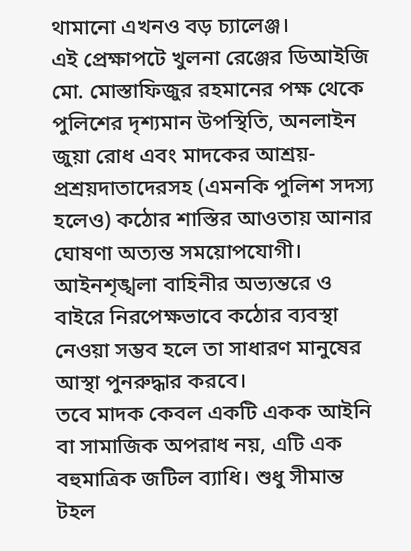থামানো এখনও বড় চ্যালেঞ্জ।
এই প্রেক্ষাপটে খুলনা রেঞ্জের ডিআইজি মো. মোস্তাফিজুর রহমানের পক্ষ থেকে পুলিশের দৃশ্যমান উপস্থিতি, অনলাইন জুয়া রোধ এবং মাদকের আশ্রয়-প্রশ্রয়দাতাদেরসহ (এমনকি পুলিশ সদস্য হলেও) কঠোর শাস্তির আওতায় আনার ঘোষণা অত্যন্ত সময়োপযোগী। আইনশৃঙ্খলা বাহিনীর অভ্যন্তরে ও বাইরে নিরপেক্ষভাবে কঠোর ব্যবস্থা নেওয়া সম্ভব হলে তা সাধারণ মানুষের আস্থা পুনরুদ্ধার করবে।
তবে মাদক কেবল একটি একক আইনি বা সামাজিক অপরাধ নয়, এটি এক বহুমাত্রিক জটিল ব্যাধি। শুধু সীমান্ত টহল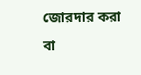জোরদার করা বা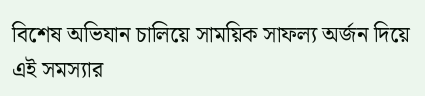বিশেষ অভিযান চালিয়ে সাময়িক সাফল্য অর্জন দিয়ে এই সমস্যার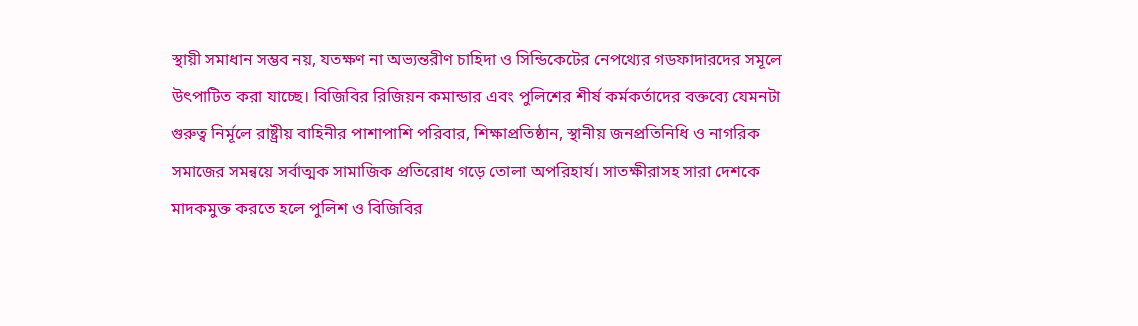স্থায়ী সমাধান সম্ভব নয়, যতক্ষণ না অভ্যন্তরীণ চাহিদা ও সিন্ডিকেটের নেপথ্যের গডফাদারদের সমূলে উৎপাটিত করা যাচ্ছে। বিজিবির রিজিয়ন কমান্ডার এবং পুলিশের শীর্ষ কর্মকর্তাদের বক্তব্যে যেমনটা গুরুত্ব নির্মূলে রাষ্ট্রীয় বাহিনীর পাশাপাশি পরিবার, শিক্ষাপ্রতিষ্ঠান, স্থানীয় জনপ্রতিনিধি ও নাগরিক সমাজের সমন্বয়ে সর্বাত্মক সামাজিক প্রতিরোধ গড়ে তোলা অপরিহার্য। সাতক্ষীরাসহ সারা দেশকে মাদকমুক্ত করতে হলে পুলিশ ও বিজিবির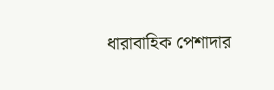ধারাবাহিক পেশাদার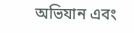অভিযান এবং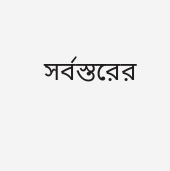সর্বস্তরের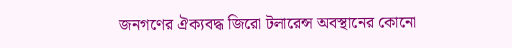জনগণের ঐক্যবদ্ধ জিরো টলারেন্স অবস্থানের কোনো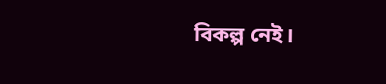বিকল্প নেই।